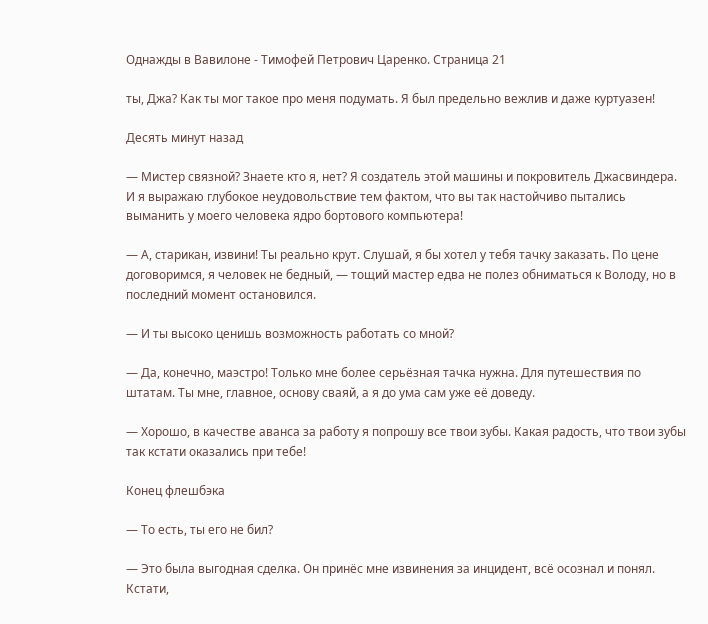Однажды в Вавилоне - Тимофей Петрович Царенко. Страница 21

ты, Джа? Как ты мог такое про меня подумать. Я был предельно вежлив и даже куртуазен!

Десять минут назад

— Мистер связной? Знаете кто я, нет? Я создатель этой машины и покровитель Джасвиндера. И я выражаю глубокое неудовольствие тем фактом, что вы так настойчиво пытались выманить у моего человека ядро бортового компьютера!

— А, старикан, извини! Ты реально крут. Слушай, я бы хотел у тебя тачку заказать. По цене договоримся, я человек не бедный, — тощий мастер едва не полез обниматься к Володу, но в последний момент остановился.

— И ты высоко ценишь возможность работать со мной?

— Да, конечно, маэстро! Только мне более серьёзная тачка нужна. Для путешествия по штатам. Ты мне, главное, основу сваяй, а я до ума сам уже её доведу.

— Хорошо, в качестве аванса за работу я попрошу все твои зубы. Какая радость, что твои зубы так кстати оказались при тебе!

Конец флешбэка

— То есть, ты его не бил?

— Это была выгодная сделка. Он принёс мне извинения за инцидент, всё осознал и понял. Кстати,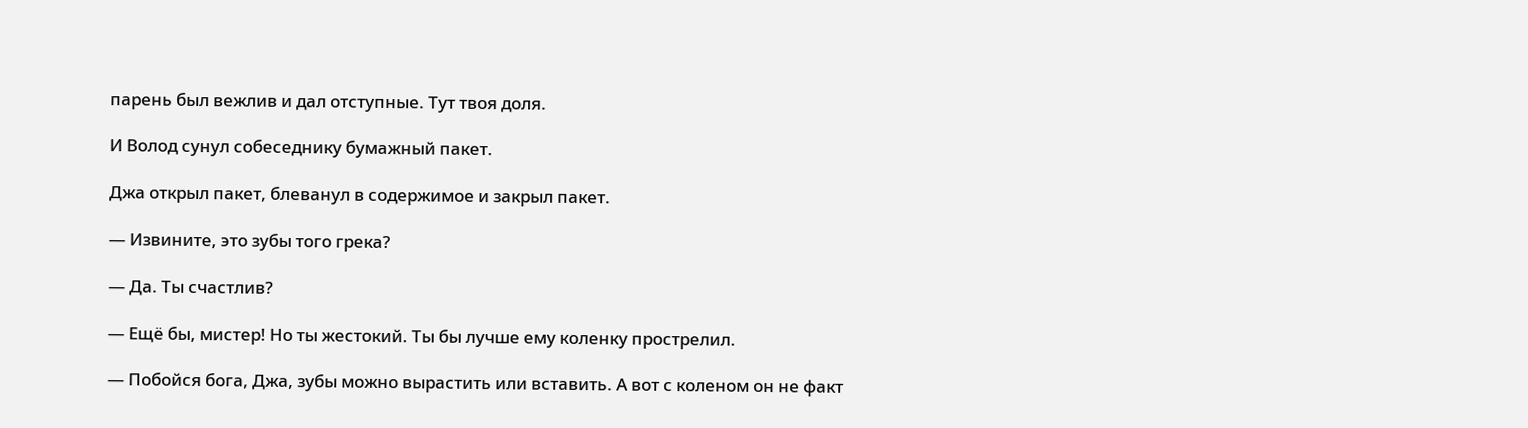парень был вежлив и дал отступные. Тут твоя доля.

И Волод сунул собеседнику бумажный пакет.

Джа открыл пакет, блеванул в содержимое и закрыл пакет.

— Извините, это зубы того грека?

— Да. Ты счастлив?

— Ещё бы, мистер! Но ты жестокий. Ты бы лучше ему коленку прострелил.

— Побойся бога, Джа, зубы можно вырастить или вставить. А вот с коленом он не факт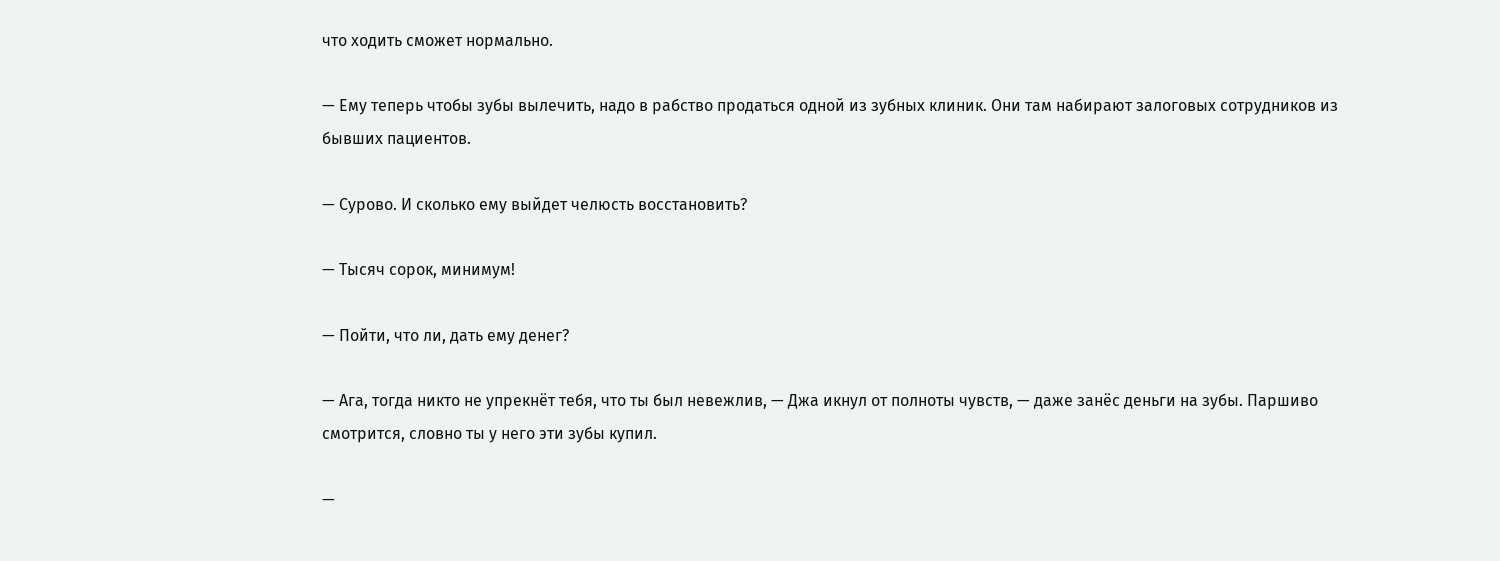что ходить сможет нормально.

— Ему теперь чтобы зубы вылечить, надо в рабство продаться одной из зубных клиник. Они там набирают залоговых сотрудников из бывших пациентов.

— Сурово. И сколько ему выйдет челюсть восстановить?

— Тысяч сорок, минимум!

— Пойти, что ли, дать ему денег?

— Ага, тогда никто не упрекнёт тебя, что ты был невежлив, — Джа икнул от полноты чувств, — даже занёс деньги на зубы. Паршиво смотрится, словно ты у него эти зубы купил.

—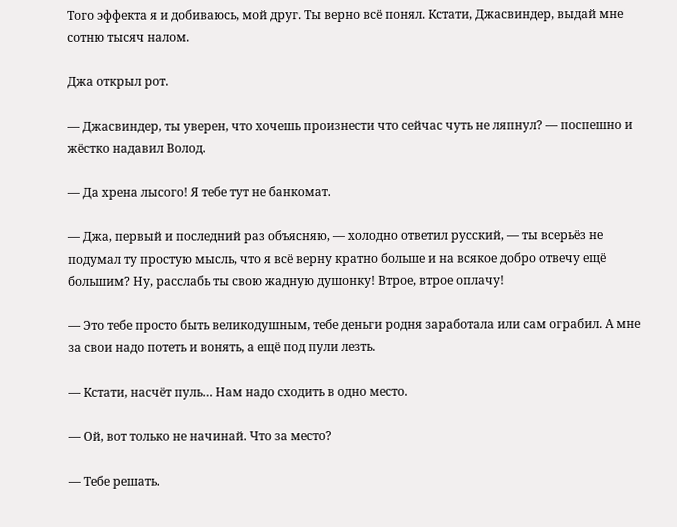Того эффекта я и добиваюсь, мой друг. Ты верно всё понял. Кстати, Джасвиндер, выдай мне сотню тысяч налом.

Джа открыл рот.

— Джасвиндер, ты уверен, что хочешь произнести что сейчас чуть не ляпнул? — поспешно и жёстко надавил Волод.

— Да хрена лысого! Я тебе тут не банкомат.

— Джа, первый и последний раз объясняю, — холодно ответил русский, — ты всерьёз не подумал ту простую мысль, что я всё верну кратно больше и на всякое добро отвечу ещё большим? Ну, расслабь ты свою жадную душонку! Втрое, втрое оплачу!

— Это тебе просто быть великодушным, тебе деньги родня заработала или сам ограбил. А мне за свои надо потеть и вонять, а ещё под пули лезть.

— Кстати, насчёт пуль… Нам надо сходить в одно место.

— Ой, вот только не начинай. Что за место?

— Тебе решать.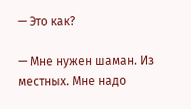— Это как?

— Мне нужен шаман. Из местных. Мне надо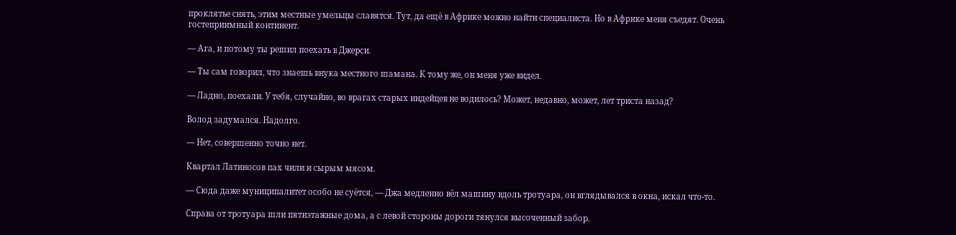проклятье снять, этим местные умельцы славятся. Тут, да ещё в Африке можно найти специалиста. Но в Африке меня съедят. Очень гостеприимный континент.

— Ага, и потому ты решил поехать в Джерси.

— Ты сам говорил, что знаешь внука местного шамана. К тому же, он меня уже видел.

— Ладно, поехали. У тебя, случайно, во врагах старых индейцев не водилось? Может, недавно, может, лет триста назад?

Волод задумался. Надолго.

— Нет, совершенно точно нет.

Квартал Латиносов пах чили и сырым мясом.

— Сюда даже муниципалитет особо не суётся, — Джа медленно вёл машину вдоль тротуара, он вглядывался в окна, искал что-то.

Справа от тротуара шли пятиэтажные дома, а с левой стороны дороги тянулся высоченный забор.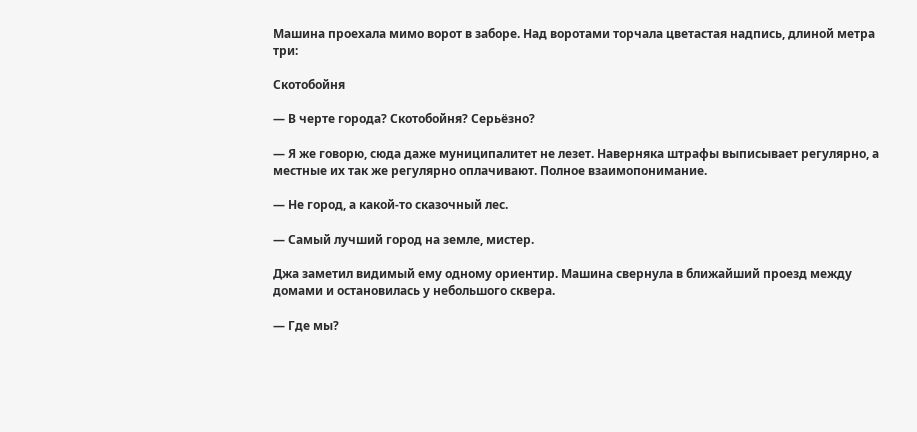Машина проехала мимо ворот в заборе. Над воротами торчала цветастая надпись, длиной метра три:

Скотобойня

— В черте города? Скотобойня? Серьёзно?

— Я же говорю, сюда даже муниципалитет не лезет. Наверняка штрафы выписывает регулярно, а местные их так же регулярно оплачивают. Полное взаимопонимание.

— Не город, а какой-то сказочный лес.

— Самый лучший город на земле, мистер.

Джа заметил видимый ему одному ориентир. Машина свернула в ближайший проезд между домами и остановилась у небольшого сквера.

— Где мы?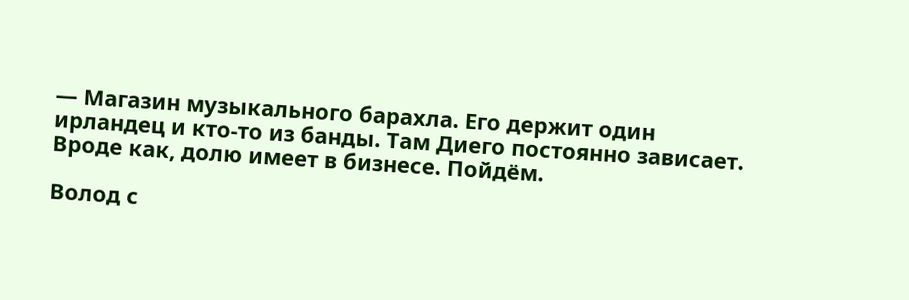— Магазин музыкального барахла. Его держит один ирландец и кто-то из банды. Там Диего постоянно зависает. Вроде как, долю имеет в бизнесе. Пойдём.

Волод с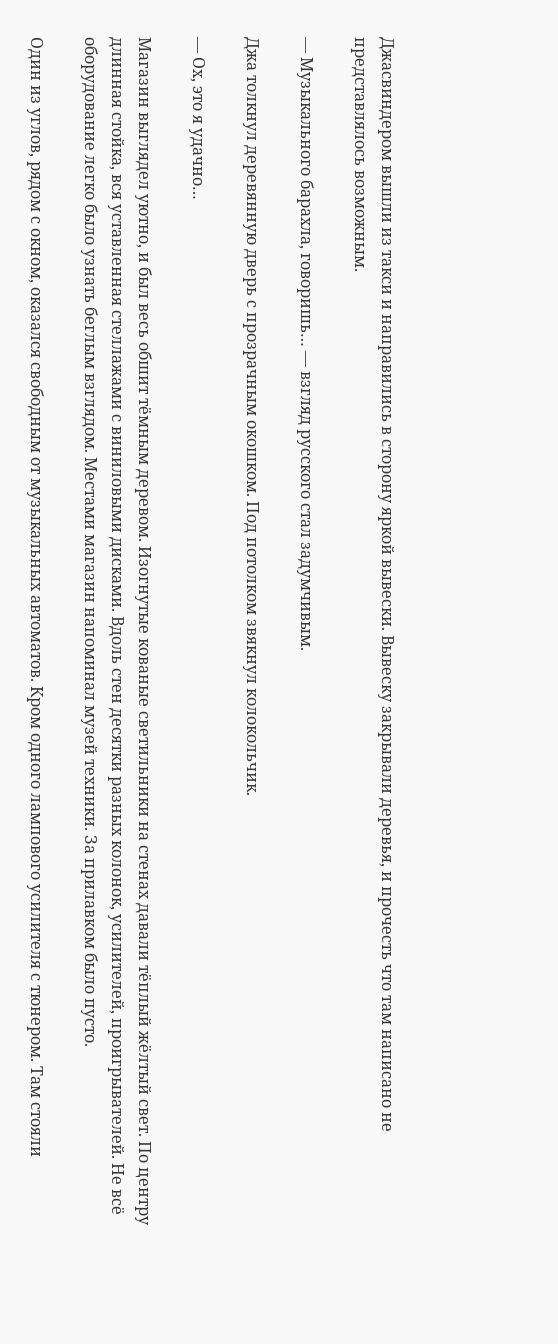Джасвиндером вышли из такси и направились в сторону яркой вывески. Вывеску закрывали деревья, и прочесть что там написано не представлялось возможным.

— Музыкального барахла, говоришь… — взгляд русского стал задумчивым.

Джа толкнул деревянную дверь с прозрачным окошком. Под потолком звякнул колокольчик.

— Ох, это я удачно…

Магазин выглядел уютно, и был весь обшит тёмным деревом. Изогнутые кованые светильники на стенах давали тёплый жёлтый свет. По центру длинная стойка, вся уставленная стеллажами с виниловыми дисками. Вдоль стен десятки разных колонок, усилителей, проигрывателей. Не всё оборудование легко было узнать беглым взглядом. Местами магазин напоминал музей техники. За прилавком было пусто.

Один из углов, рядом с окном, оказался свободным от музыкальных автоматов. Кром одного лампового усилителя с тюнером. Там стояли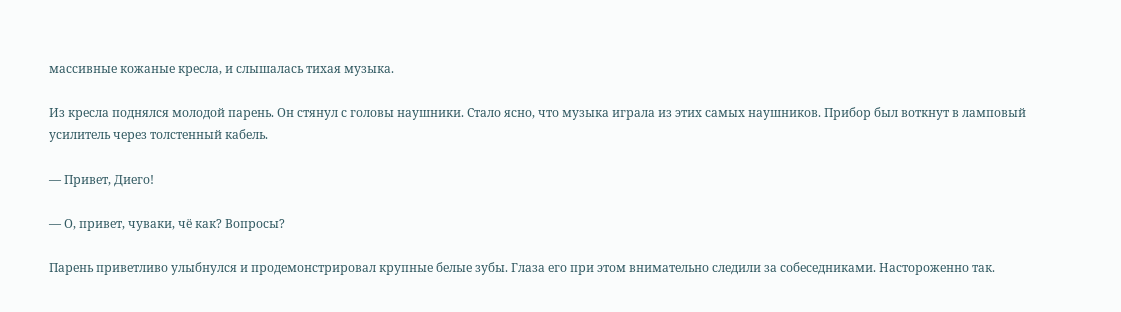массивные кожаные кресла, и слышалась тихая музыка.

Из кресла поднялся молодой парень. Он стянул с головы наушники. Стало ясно, что музыка играла из этих самых наушников. Прибор был воткнут в ламповый усилитель через толстенный кабель.

— Привет, Диего!

— О, привет, чуваки, чё как? Вопросы?

Парень приветливо улыбнулся и продемонстрировал крупные белые зубы. Глаза его при этом внимательно следили за собеседниками. Настороженно так.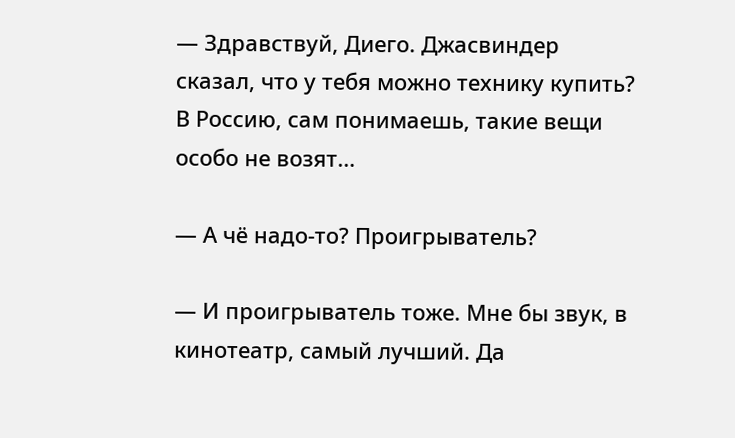— Здравствуй, Диего. Джасвиндер сказал, что у тебя можно технику купить? В Россию, сам понимаешь, такие вещи особо не возят…

— А чё надо-то? Проигрыватель?

— И проигрыватель тоже. Мне бы звук, в кинотеатр, самый лучший. Да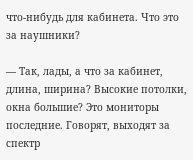что-нибудь для кабинета. Что это за наушники?

— Так, лады, а что за кабинет, длина, ширина? Высокие потолки, окна большие? Это мониторы последние. Говорят, выходят за спектр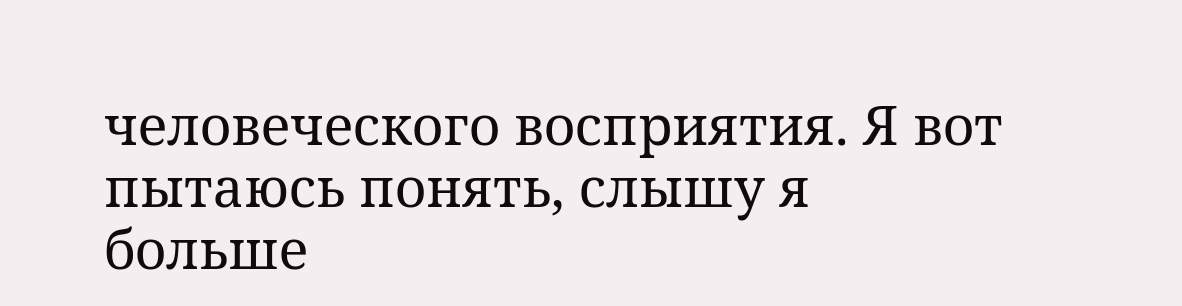человеческого восприятия. Я вот пытаюсь понять, слышу я больше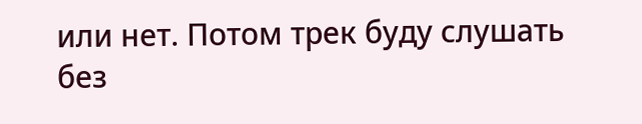или нет. Потом трек буду слушать без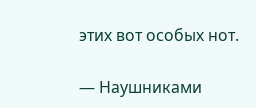этих вот особых нот.

— Наушниками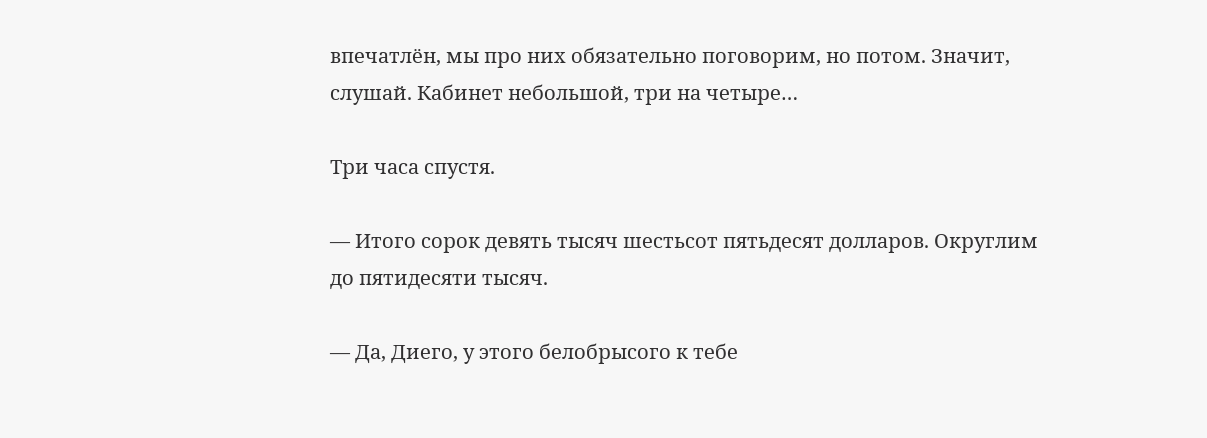впечатлён, мы про них обязательно поговорим, но потом. Значит, слушай. Кабинет небольшой, три на четыре…

Три часа спустя.

— Итого сорок девять тысяч шестьсот пятьдесят долларов. Округлим до пятидесяти тысяч.

— Да, Диего, у этого белобрысого к тебе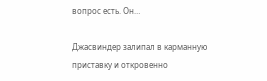вопрос есть. Он…

Джасвиндер залипал в карманную приставку и откровенно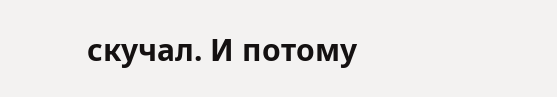скучал. И потому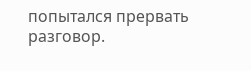попытался прервать разговор.